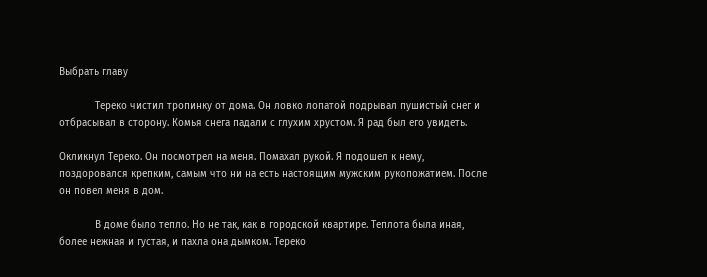Выбрать главу

            Тереко чистил тропинку от дома. Он ловко лопатой подрывал пушистый снег и отбрасывал в сторону. Комья снега падали с глухим хрустом. Я рад был его увидеть.

Окликнул Тереко. Он посмотрел на меня. Помахал рукой. Я подошел к нему, поздоровался крепким, самым что ни на есть настоящим мужским рукопожатием. После он повел меня в дом.

            В доме было тепло. Но не так, как в городской квартире. Теплота была иная, более нежная и густая, и пахла она дымком. Тереко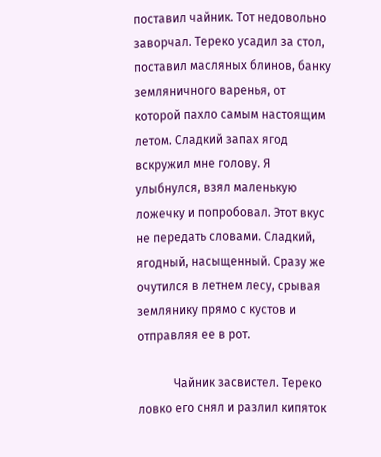поставил чайник. Тот недовольно заворчал. Тереко усадил за стол, поставил масляных блинов, банку земляничного варенья, от которой пахло самым настоящим летом. Сладкий запах ягод вскружил мне голову. Я улыбнулся, взял маленькую ложечку и попробовал. Этот вкус не передать словами. Сладкий, ягодный, насыщенный. Сразу же очутился в летнем лесу, срывая землянику прямо с кустов и отправляя ее в рот.

            Чайник засвистел. Тереко ловко его снял и разлил кипяток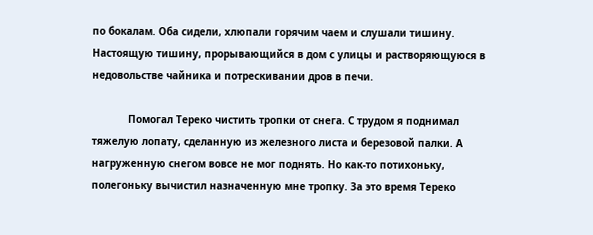по бокалам. Оба сидели, хлюпали горячим чаем и слушали тишину. Настоящую тишину, прорывающийся в дом с улицы и растворяющуюся в недовольстве чайника и потрескивании дров в печи.

            Помогал Тереко чистить тропки от снега. С трудом я поднимал тяжелую лопату, сделанную из железного листа и березовой палки. А нагруженную снегом вовсе не мог поднять. Но как-то потихоньку, полегоньку вычистил назначенную мне тропку. За это время Тереко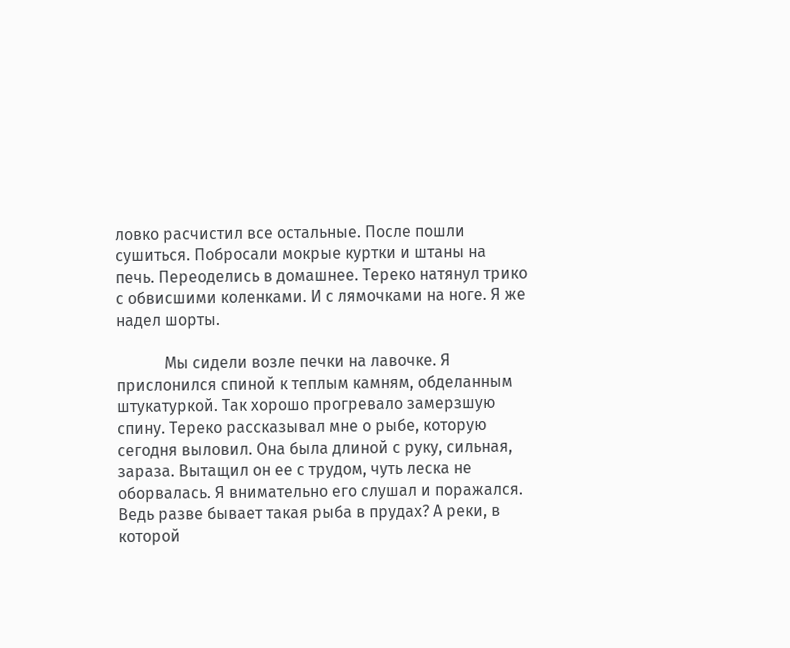ловко расчистил все остальные. После пошли сушиться. Побросали мокрые куртки и штаны на печь. Переоделись в домашнее. Тереко натянул трико с обвисшими коленками. И с лямочками на ноге. Я же надел шорты.

            Мы сидели возле печки на лавочке. Я прислонился спиной к теплым камням, обделанным штукатуркой. Так хорошо прогревало замерзшую спину. Тереко рассказывал мне о рыбе, которую сегодня выловил. Она была длиной с руку, сильная, зараза. Вытащил он ее с трудом, чуть леска не оборвалась. Я внимательно его слушал и поражался. Ведь разве бывает такая рыба в прудах? А реки, в которой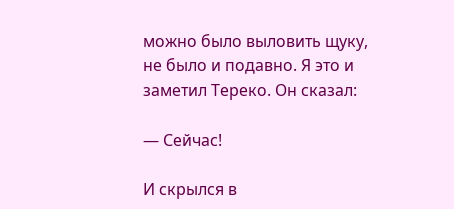можно было выловить щуку, не было и подавно. Я это и заметил Тереко. Он сказал:

— Сейчас!

И скрылся в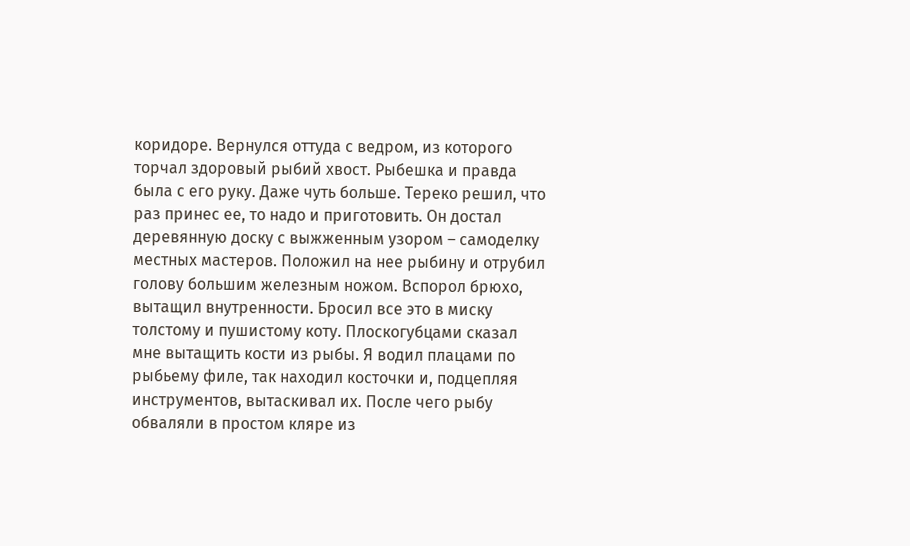коридоре. Вернулся оттуда с ведром, из которого торчал здоровый рыбий хвост. Рыбешка и правда была с его руку. Даже чуть больше. Тереко решил, что раз принес ее, то надо и приготовить. Он достал деревянную доску с выжженным узором – самоделку местных мастеров. Положил на нее рыбину и отрубил голову большим железным ножом. Вспорол брюхо, вытащил внутренности. Бросил все это в миску толстому и пушистому коту. Плоскогубцами сказал мне вытащить кости из рыбы. Я водил плацами по рыбьему филе, так находил косточки и, подцепляя инструментов, вытаскивал их. После чего рыбу обваляли в простом кляре из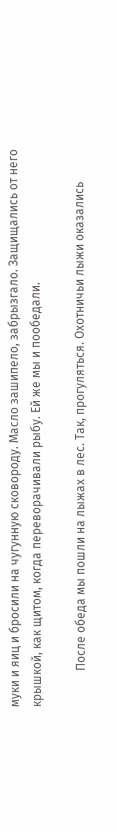муки и яиц и бросили на чугунную сковороду. Масло зашипело, забрызгало. Защищались от него крышкой, как щитом, когда переворачивали рыбу. Ей же мы и пообедали.

            После обеда мы пошли на лыжах в лес. Так, прогуляться. Охотничьи лыжи оказались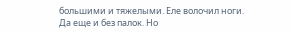большими и тяжелыми. Еле волочил ноги. Да еще и без палок. Но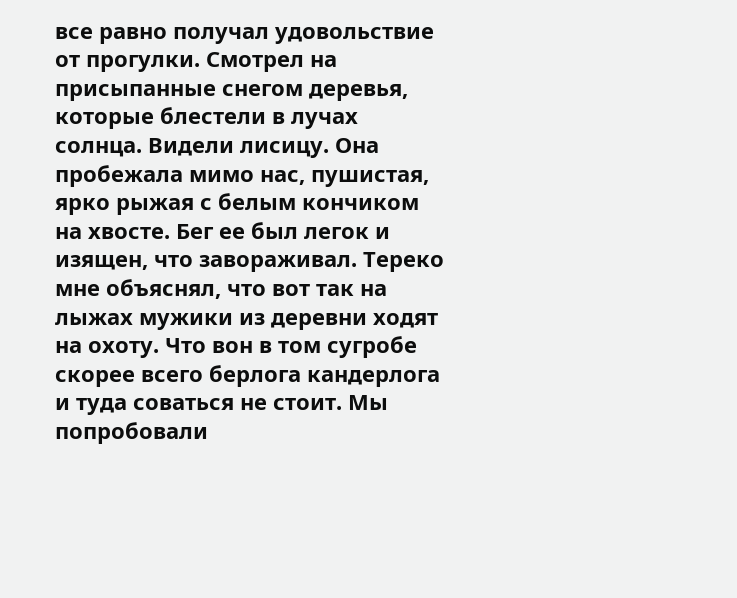все равно получал удовольствие от прогулки. Смотрел на присыпанные снегом деревья, которые блестели в лучах солнца. Видели лисицу. Она пробежала мимо нас, пушистая, ярко рыжая с белым кончиком на хвосте. Бег ее был легок и изящен, что завораживал. Тереко мне объяснял, что вот так на лыжах мужики из деревни ходят на охоту. Что вон в том сугробе скорее всего берлога кандерлога и туда соваться не стоит. Мы попробовали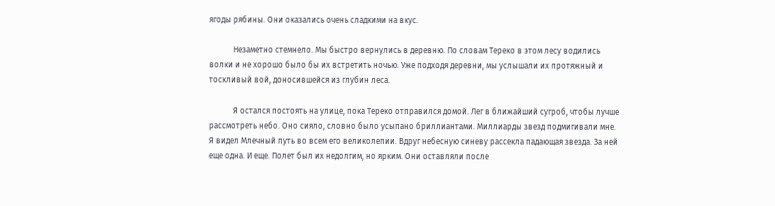ягоды рябины. Они оказались очень сладкими на вкус.

            Незаметно стемнело. Мы быстро вернулись в деревню. По словам Тереко в этом лесу водились волки и не хорошо было бы их встретить ночью. Уже подходя деревни, мы услышали их протяжный и тоскливый вой, доносившейся из глубин леса.

            Я остался постоять на улице, пока Тереко отправился домой. Лег в ближайший сугроб, чтобы лучше рассмотреть небо. Оно сияло, словно было усыпано бриллиантами. Миллиарды звезд подмигивали мне. Я видел Млечный путь во всем его великолепии. Вдруг небесную синеву рассекла падающая звезда. За ней еще одна. И еще. Полет был их недолгим, но ярким. Они оставляли после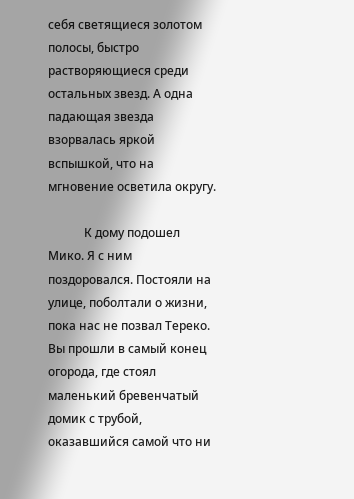себя светящиеся золотом полосы, быстро растворяющиеся среди остальных звезд. А одна падающая звезда взорвалась яркой вспышкой, что на мгновение осветила округу.

            К дому подошел Мико. Я с ним поздоровался. Постояли на улице, поболтали о жизни, пока нас не позвал Тереко. Вы прошли в самый конец огорода, где стоял маленький бревенчатый домик с трубой, оказавшийся самой что ни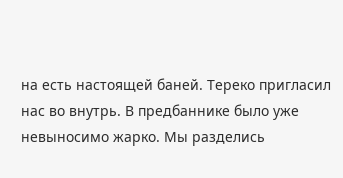на есть настоящей баней. Тереко пригласил нас во внутрь. В предбаннике было уже невыносимо жарко. Мы разделись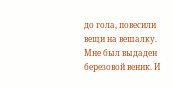до гола, повесили вещи на вешалку. Мне был выдаден березовой веник. И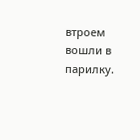втроем вошли в парилку.